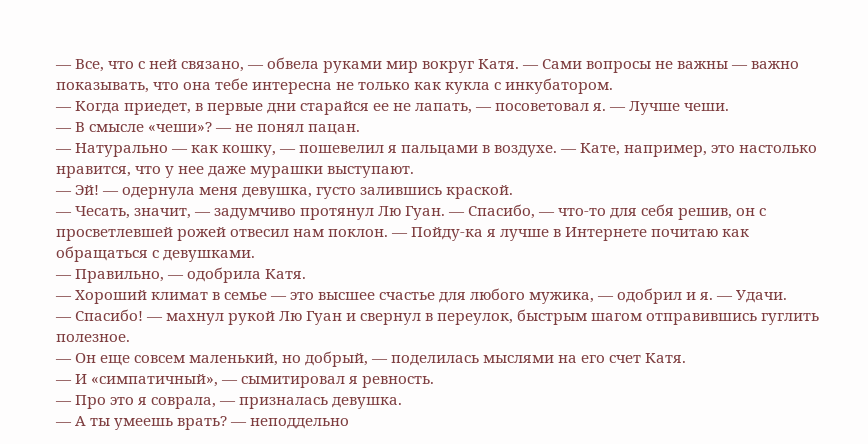— Все, что с ней связано, — обвела руками мир вокруг Катя. — Сами вопросы не важны — важно показывать, что она тебе интересна не только как кукла с инкубатором.
— Когда приедет, в первые дни старайся ее не лапать, — посоветовал я. — Лучше чеши.
— В смысле «чеши»? — не понял пацан.
— Натурально — как кошку, — пошевелил я пальцами в воздухе. — Кате, например, это настолько нравится, что у нее даже мурашки выступают.
— Эй! — одернула меня девушка, густо залившись краской.
— Чесать, значит, — задумчиво протянул Лю Гуан. — Спасибо, — что-то для себя решив, он с просветлевшей рожей отвесил нам поклон. — Пойду-ка я лучше в Интернете почитаю как обращаться с девушками.
— Правильно, — одобрила Катя.
— Хороший климат в семье — это высшее счастье для любого мужика, — одобрил и я. — Удачи.
— Спасибо! — махнул рукой Лю Гуан и свернул в переулок, быстрым шагом отправившись гуглить полезное.
— Он еще совсем маленький, но добрый, — поделилась мыслями на его счет Катя.
— И «симпатичный», — сымитировал я ревность.
— Про это я соврала, — призналась девушка.
— А ты умеешь врать? — неподдельно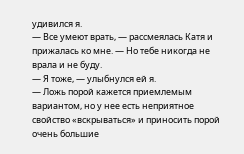удивился я.
— Все умеют врать, — рассмеялась Катя и прижалась ко мне. — Но тебе никогда не врала и не буду.
— Я тоже, — улыбнулся ей я.
— Ложь порой кажется приемлемым вариантом, но у нее есть неприятное свойство «вскрываться» и приносить порой очень большие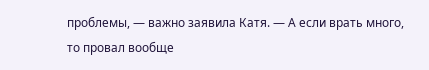проблемы, — важно заявила Катя. — А если врать много, то провал вообще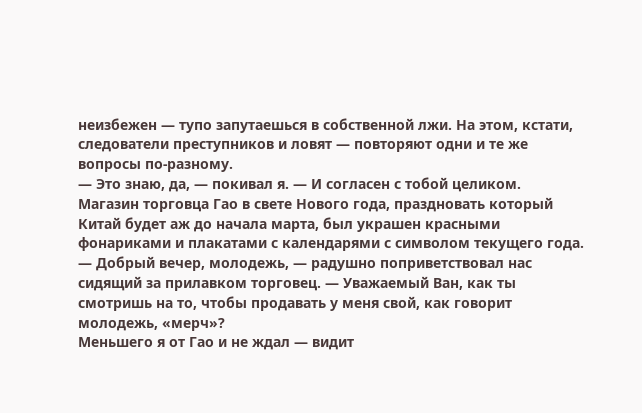неизбежен — тупо запутаешься в собственной лжи. На этом, кстати, следователи преступников и ловят — повторяют одни и те же вопросы по-разному.
— Это знаю, да, — покивал я. — И согласен с тобой целиком.
Магазин торговца Гао в свете Нового года, праздновать который Китай будет аж до начала марта, был украшен красными фонариками и плакатами с календарями с символом текущего года.
— Добрый вечер, молодежь, — радушно поприветствовал нас сидящий за прилавком торговец. — Уважаемый Ван, как ты смотришь на то, чтобы продавать у меня свой, как говорит молодежь, «мерч»?
Меньшего я от Гао и не ждал — видит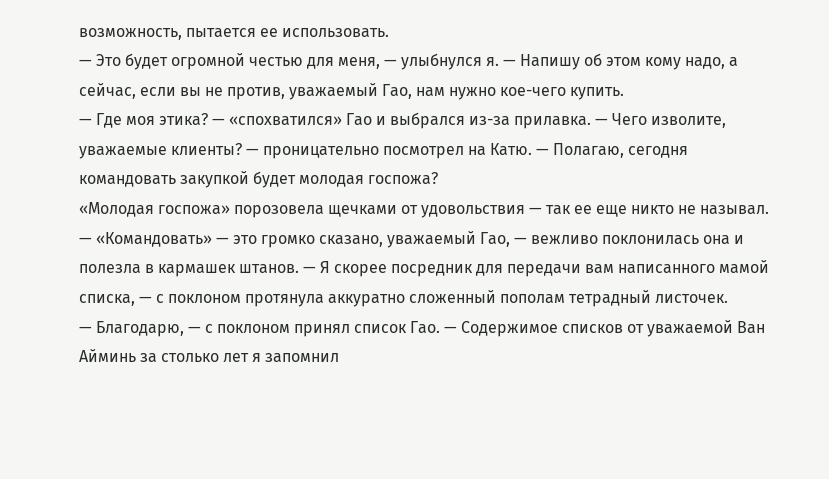возможность, пытается ее использовать.
— Это будет огромной честью для меня, — улыбнулся я. — Напишу об этом кому надо, а сейчас, если вы не против, уважаемый Гао, нам нужно кое-чего купить.
— Где моя этика? — «спохватился» Гао и выбрался из-за прилавка. — Чего изволите, уважаемые клиенты? — проницательно посмотрел на Катю. — Полагаю, сегодня командовать закупкой будет молодая госпожа?
«Молодая госпожа» порозовела щечками от удовольствия — так ее еще никто не называл.
— «Командовать» — это громко сказано, уважаемый Гао, — вежливо поклонилась она и полезла в кармашек штанов. — Я скорее посредник для передачи вам написанного мамой списка, — с поклоном протянула аккуратно сложенный пополам тетрадный листочек.
— Благодарю, — с поклоном принял список Гао. — Содержимое списков от уважаемой Ван Айминь за столько лет я запомнил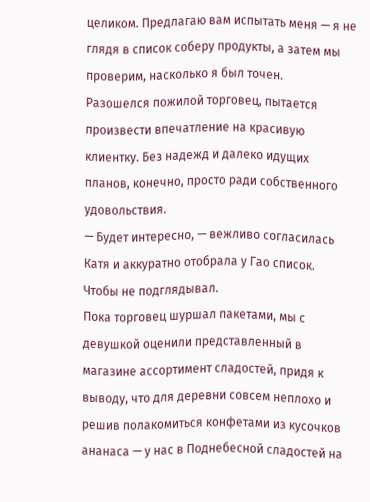целиком. Предлагаю вам испытать меня — я не глядя в список соберу продукты, а затем мы проверим, насколько я был точен.
Разошелся пожилой торговец, пытается произвести впечатление на красивую клиентку. Без надежд и далеко идущих планов, конечно, просто ради собственного удовольствия.
— Будет интересно, — вежливо согласилась Катя и аккуратно отобрала у Гао список.
Чтобы не подглядывал.
Пока торговец шуршал пакетами, мы с девушкой оценили представленный в магазине ассортимент сладостей, придя к выводу, что для деревни совсем неплохо и решив полакомиться конфетами из кусочков ананаса — у нас в Поднебесной сладостей на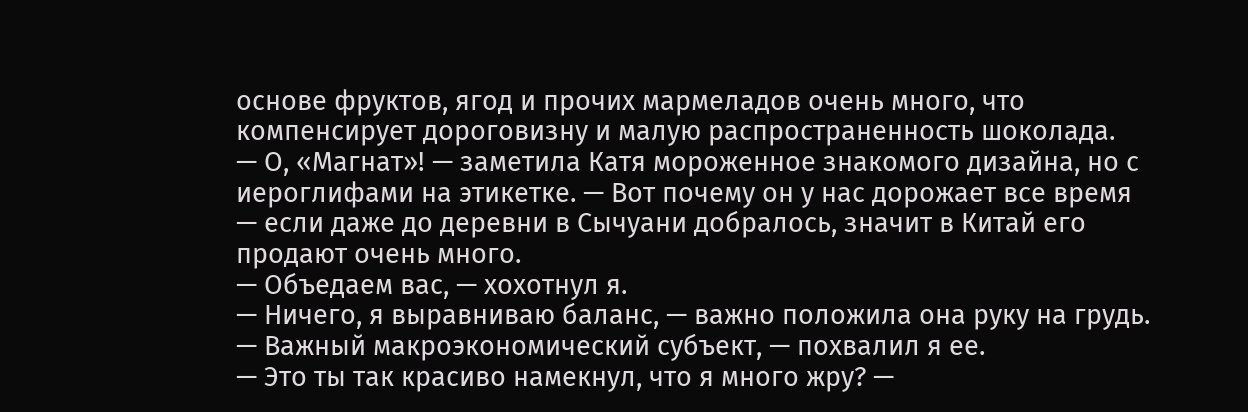основе фруктов, ягод и прочих мармеладов очень много, что компенсирует дороговизну и малую распространенность шоколада.
— О, «Магнат»! — заметила Катя мороженное знакомого дизайна, но с иероглифами на этикетке. — Вот почему он у нас дорожает все время — если даже до деревни в Сычуани добралось, значит в Китай его продают очень много.
— Объедаем вас, — хохотнул я.
— Ничего, я выравниваю баланс, — важно положила она руку на грудь.
— Важный макроэкономический субъект, — похвалил я ее.
— Это ты так красиво намекнул, что я много жру? —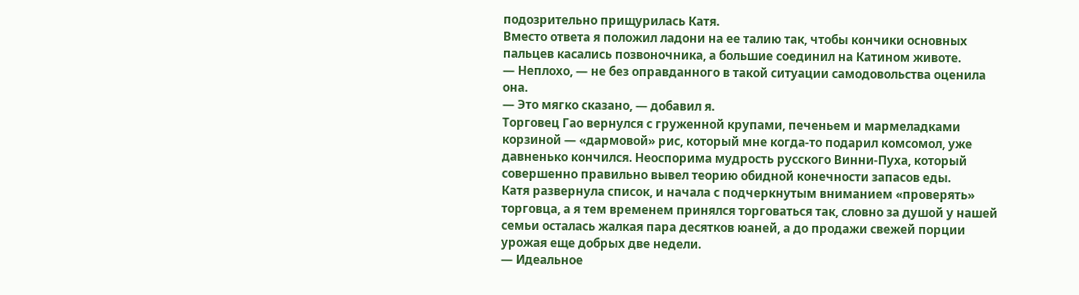подозрительно прищурилась Катя.
Вместо ответа я положил ладони на ее талию так, чтобы кончики основных пальцев касались позвоночника, а большие соединил на Катином животе.
— Неплохо, — не без оправданного в такой ситуации самодовольства оценила она.
— Это мягко сказано, — добавил я.
Торговец Гао вернулся с груженной крупами, печеньем и мармеладками корзиной — «дармовой» рис, который мне когда-то подарил комсомол, уже давненько кончился. Неоспорима мудрость русского Винни-Пуха, который совершенно правильно вывел теорию обидной конечности запасов еды.
Катя развернула список, и начала с подчеркнутым вниманием «проверять» торговца, а я тем временем принялся торговаться так, словно за душой у нашей семьи осталась жалкая пара десятков юаней, а до продажи свежей порции урожая еще добрых две недели.
— Идеальное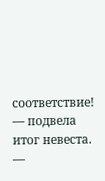соответствие! — подвела итог невеста. —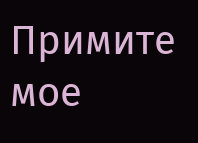Примите мое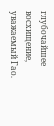глубочайшее восхищение, уважаемый Гао.